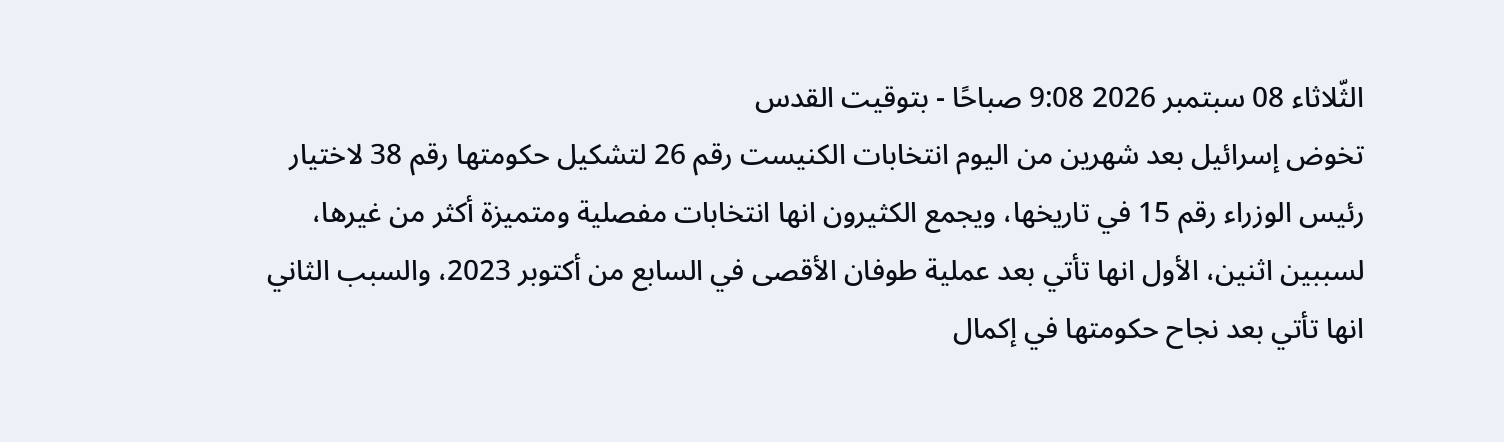الثّلاثاء 08 سبتمبر 2026 9:08 صباحًا - بتوقيت القدس
تخوض إسرائيل بعد شهرين من اليوم انتخابات الكنيست رقم 26 لتشكيل حكومتها رقم 38 لاختيار رئيس الوزراء رقم 15 في تاريخها، ويجمع الكثيرون انها انتخابات مفصلية ومتميزة أكثر من غيرها، لسببين اثنين، الأول انها تأتي بعد عملية طوفان الأقصى في السابع من أكتوبر 2023، والسبب الثاني انها تأتي بعد نجاح حكومتها في إكمال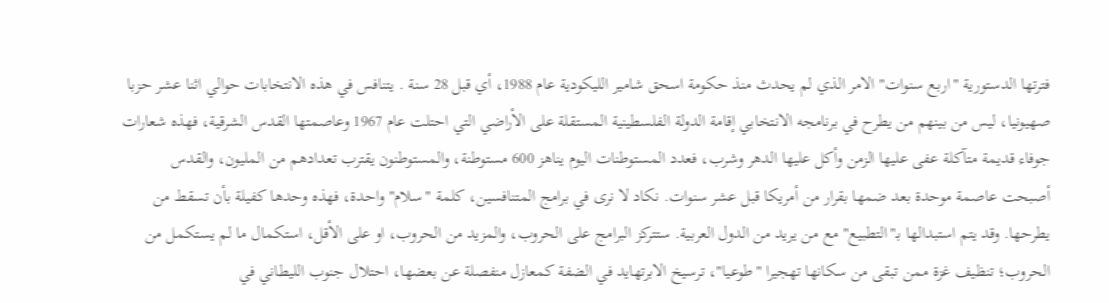فترتها الدستورية "اربع سنوات" الامر الذي لم يحدث منذ حكومة اسحق شامير الليكودية عام 1988، أي قبل 28 سنة . يتنافس في هذه الانتخابات حوالي اثنا عشر حزبا صهيونيا، ليس من بينهم من يطرح في برنامجه الانتخابي إقامة الدولة الفلسطينية المستقلة على الأراضي التي احتلت عام 1967 وعاصمتها القدس الشرقية، فهذه شعارات جوفاء قديمة متآكلة عفى عليها الزمن وأكل عليها الدهر وشرب، فعدد المستوطنات اليوم يناهز 600 مستوطنة، والمستوطنون يقترب تعدادهم من المليون، والقدس أصبحت عاصمة موحدة بعد ضمها بقرار من أمريكا قبل عشر سنوات. نكاد لا نرى في برامج المتنافسين، كلمة "سلام" واحدة، فهذه وحدها كفيلة بأن تسقط من يطرحها. وقد يتم استبدالها بـ"التطبيع" مع من يريد من الدول العربية. ستتركز البرامج على الحروب، والمزيد من الحروب، او على الأقل، استكمال ما لم يستكمل من الحروب؛ تنظيف غزة ممن تبقى من سكانها تهجيرا "طوعيا"، ترسيخ الابرتهايد في الضفة كمعازل منفصلة عن بعضها، احتلال جنوب الليطاني في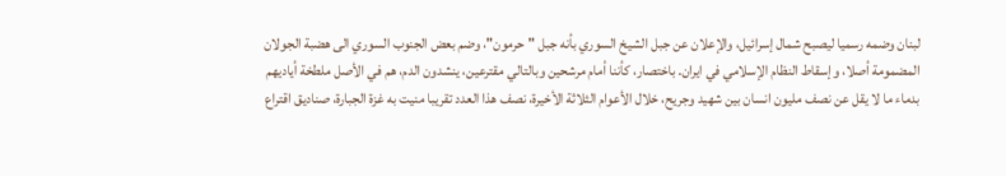لبنان وضمه رسميا ليصبح شمال إسرائيل، والإعلان عن جبل الشيخ السوري بأنه جبل "حرمون"، وضم بعض الجنوب السوري الى هضبة الجولان المضمومة أصلا، وإسقاط النظام الإسلامي في ايران. باختصار، كأننا أمام مرشحين وبالتالي مقترعين، ينشدون الدم، هم في الأصل ملطخة أياديهم بدماء ما لا يقل عن نصف مليون انسان بين شهيد وجريح، خلال الأعوام الثلاثة الأخيرة، نصف هذا العدد تقريبا منيت به غزة الجبارة، صناديق اقتراع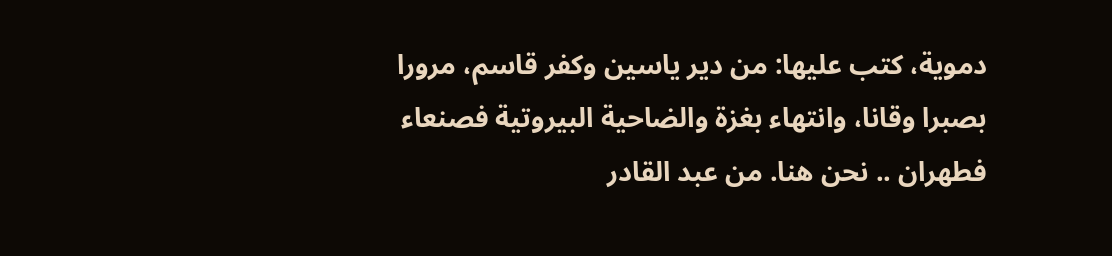دموية، كتب عليها: من دير ياسين وكفر قاسم، مرورا بصبرا وقانا، وانتهاء بغزة والضاحية البيروتية فصنعاء فطهران .. نحن هنا. من عبد القادر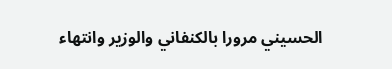الحسيني مرورا بالكنفاني والوزير وانتهاء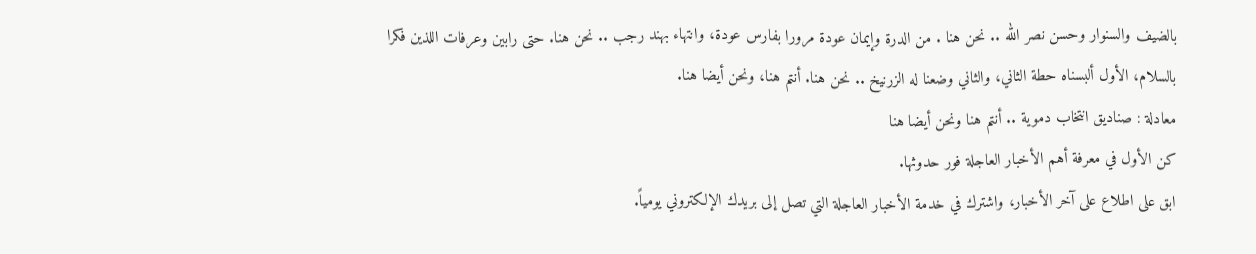بالضيف والسنوار وحسن نصر الله .. نحن هنا . من الدرة وإيمان عودة مرورا بفارس عودة، وانتهاء بهند رجب .. نحن هنا. حتى رابين وعرفات اللذين فكرا بالسلام، الأول ألبسناه حطة الثاني، والثاني وضعنا له الزرنيخ .. نحن هنا. أنتم هنا، ونحن أيضا هنا.
معادلة : صناديق انتخاب دموية .. أنتم هنا ونحن أيضا هنا
كن الأول في معرفة أهم الأخبار العاجلة فور حدوثها.
ابق على اطلاع على آخر الأخبار، واشترك في خدمة الأخبار العاجلة التي تصل إلى بريدك الإلكتروني يومياً.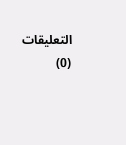التعليقات (0)